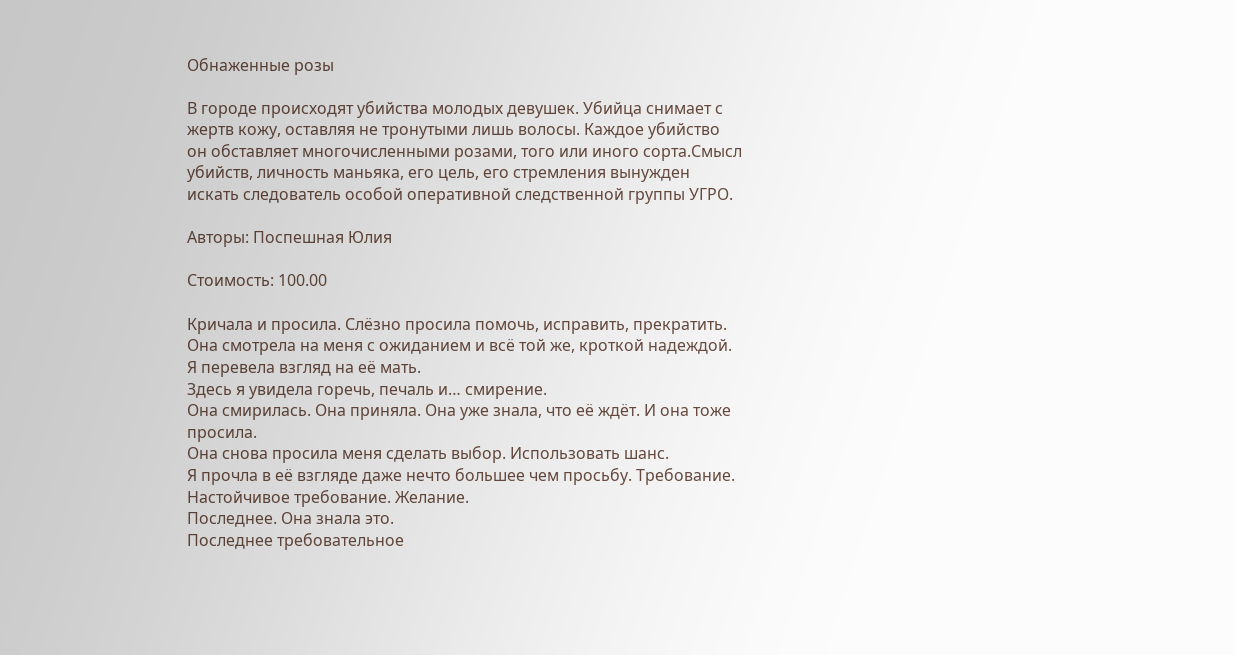Обнаженные розы

В городе происходят убийства молодых девушек. Убийца снимает с жертв кожу, оставляя не тронутыми лишь волосы. Каждое убийство он обставляет многочисленными розами, того или иного сорта.Смысл убийств, личность маньяка, его цель, его стремления вынужден искать следователь особой оперативной следственной группы УГРО.

Авторы: Поспешная Юлия

Стоимость: 100.00

Кричала и просила. Слёзно просила помочь, исправить, прекратить.
Она смотрела на меня с ожиданием и всё той же, кроткой надеждой.
Я перевела взгляд на её мать.
Здесь я увидела горечь, печаль и… смирение.
Она смирилась. Она приняла. Она уже знала, что её ждёт. И она тоже просила.
Она снова просила меня сделать выбор. Использовать шанс.
Я прочла в её взгляде даже нечто большее чем просьбу. Требование.
Настойчивое требование. Желание.
Последнее. Она знала это.
Последнее требовательное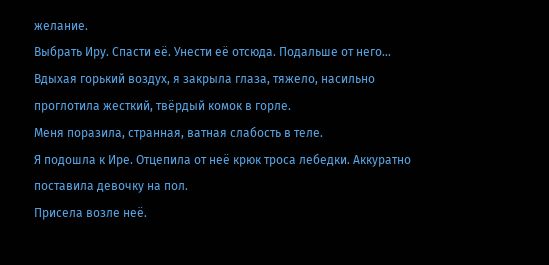желание.
Выбрать Иру. Спасти её. Унести её отсюда. Подальше от него…
Вдыхая горький воздух, я закрыла глаза, тяжело, насильно проглотила жесткий, твёрдый комок в горле.
Меня поразила, странная, ватная слабость в теле.
Я подошла к Ире. Отцепила от неё крюк троса лебедки. Аккуратно поставила девочку на пол.
Присела возле неё.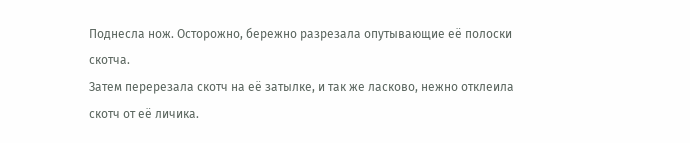Поднесла нож. Осторожно, бережно разрезала опутывающие её полоски скотча.
Затем перерезала скотч на её затылке, и так же ласково, нежно отклеила скотч от её личика.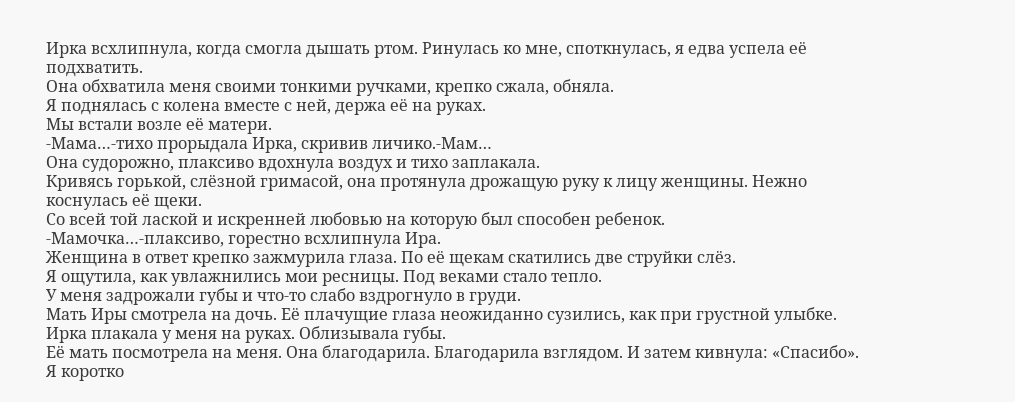Ирка всхлипнула, когда смогла дышать ртом. Ринулась ко мне, споткнулась, я едва успела её подхватить.
Она обхватила меня своими тонкими ручками, крепко сжала, обняла.
Я поднялась с колена вместе с ней, держа её на руках.
Мы встали возле её матери.
-Мама…-тихо прорыдала Ирка, скривив личико.-Мам…
Она судорожно, плаксиво вдохнула воздух и тихо заплакала.
Кривясь горькой, слёзной гримасой, она протянула дрожащую руку к лицу женщины. Нежно коснулась её щеки.
Со всей той лаской и искренней любовью на которую был способен ребенок.
-Мамочка…-плаксиво, горестно всхлипнула Ира.
Женщина в ответ крепко зажмурила глаза. По её щекам скатились две струйки слёз.
Я ощутила, как увлажнились мои ресницы. Под веками стало тепло.
У меня задрожали губы и что-то слабо вздрогнуло в груди.
Мать Иры смотрела на дочь. Её плачущие глаза неожиданно сузились, как при грустной улыбке.
Ирка плакала у меня на руках. Облизывала губы.
Её мать посмотрела на меня. Она благодарила. Благодарила взглядом. И затем кивнула: «Спасибо».
Я коротко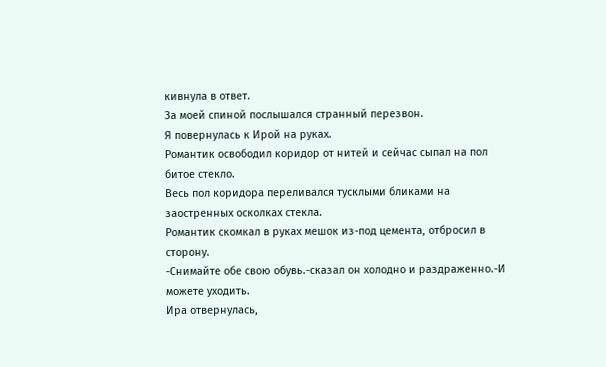кивнула в ответ.
За моей спиной послышался странный перезвон.
Я повернулась к Ирой на руках.
Романтик освободил коридор от нитей и сейчас сыпал на пол битое стекло.
Весь пол коридора переливался тусклыми бликами на заостренных осколках стекла.
Романтик скомкал в руках мешок из-под цемента, отбросил в сторону.
-Снимайте обе свою обувь.-сказал он холодно и раздраженно.-И можете уходить.
Ира отвернулась,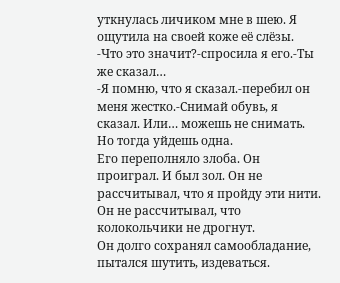уткнулась личиком мне в шею. Я ощутила на своей коже её слёзы.
-Что это значит?-спросила я его.-Ты же сказал…
-Я помню, что я сказал.-перебил он меня жестко.-Снимай обувь, я сказал. Или… можешь не снимать. Но тогда уйдешь одна.
Его переполняло злоба. Он проиграл. И был зол. Он не рассчитывал, что я пройду эти нити. Он не рассчитывал, что колокольчики не дрогнут.
Он долго сохранял самообладание, пытался шутить, издеваться.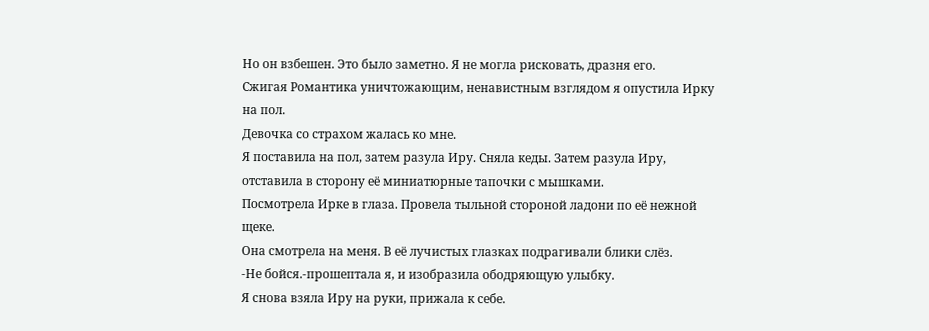Но он взбешен. Это было заметно. Я не могла рисковать, дразня его.
Сжигая Романтика уничтожающим, ненавистным взглядом я опустила Ирку на пол.
Девочка со страхом жалась ко мне.
Я поставила на пол, затем разула Иру. Сняла кеды. Затем разула Иру, отставила в сторону её миниатюрные тапочки с мышками.
Посмотрела Ирке в глаза. Провела тыльной стороной ладони по её нежной щеке.
Она смотрела на меня. В её лучистых глазках подрагивали блики слёз.
-Не бойся.-прошептала я, и изобразила ободряющую улыбку.
Я снова взяла Иру на руки, прижала к себе.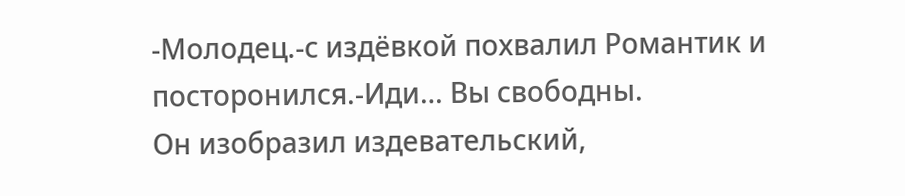-Молодец.-с издёвкой похвалил Романтик и посторонился.-Иди… Вы свободны.
Он изобразил издевательский,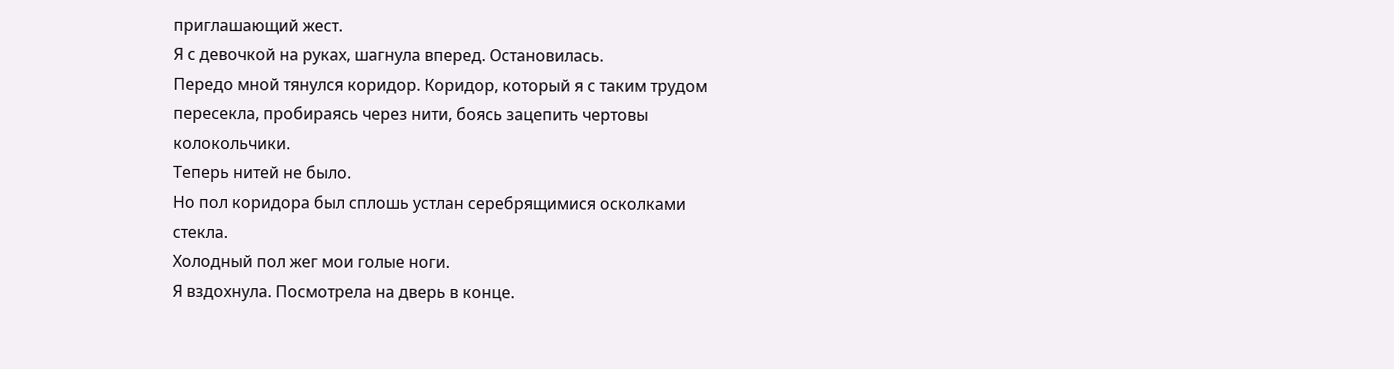приглашающий жест.
Я с девочкой на руках, шагнула вперед. Остановилась.
Передо мной тянулся коридор. Коридор, который я с таким трудом пересекла, пробираясь через нити, боясь зацепить чертовы колокольчики.
Теперь нитей не было.
Но пол коридора был сплошь устлан серебрящимися осколками стекла.
Холодный пол жег мои голые ноги.
Я вздохнула. Посмотрела на дверь в конце.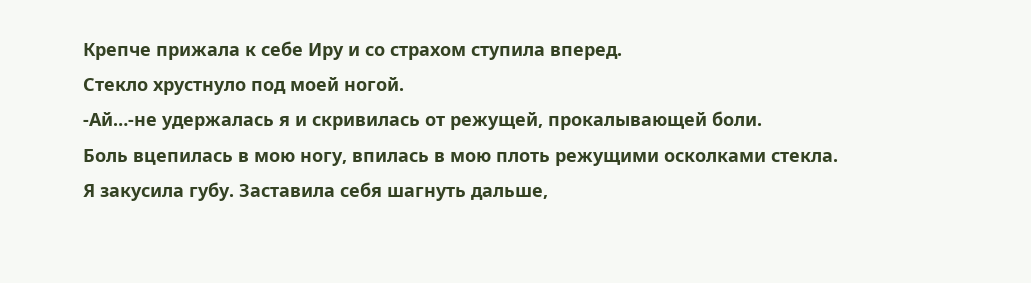Крепче прижала к себе Иру и со страхом ступила вперед.
Стекло хрустнуло под моей ногой.
-Ай…-не удержалась я и скривилась от режущей, прокалывающей боли.
Боль вцепилась в мою ногу, впилась в мою плоть режущими осколками стекла.
Я закусила губу. Заставила себя шагнуть дальше,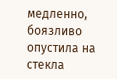медленно, боязливо опустила на стекла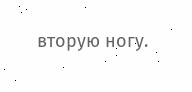вторую ногу.